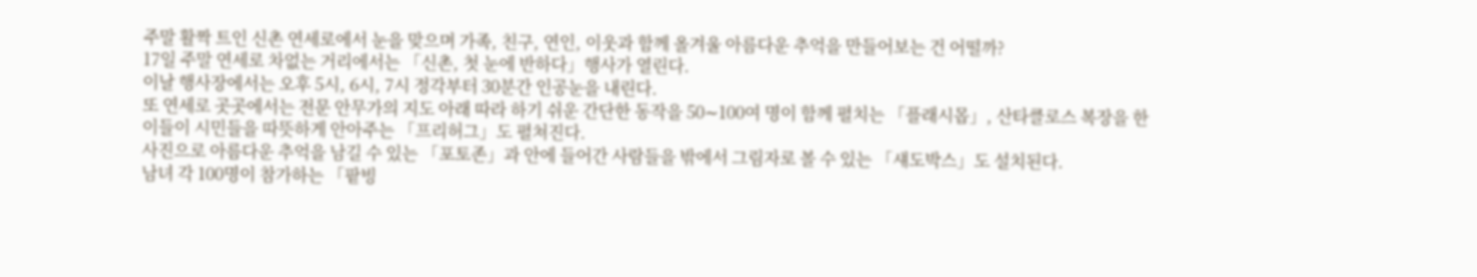주말 활짝 트인 신촌 연세로에서 눈을 맞으며 가족, 친구, 연인, 이웃과 함께 올겨울 아름다운 추억을 만들어보는 건 어떨까?
17일 주말 연세로 차없는 거리에서는 「신촌, 첫 눈에 반하다」행사가 열린다.
이날 행사장에서는 오후 5시, 6시, 7시 정각부터 30분간 인공눈을 내린다.
또 연세로 곳곳에서는 전문 안무가의 지도 아래 따라 하기 쉬운 간단한 동작을 50∼100여 명이 함께 펼치는 「플래시몹」, 산타클로스 복장을 한 이들이 시민들을 따뜻하게 안아주는 「프리허그」도 펼쳐진다.
사진으로 아름다운 추억을 남길 수 있는 「포토존」과 안에 들어간 사람들을 밖에서 그림자로 볼 수 있는 「섀도박스」도 설치된다.
남녀 각 100명이 참가하는 「팥빙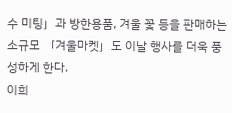수 미팅」과 방한용품, 겨울 꽃 등을 판매하는 소규모 「겨울마켓」도 이날 행사를 더욱 풍성하게 한다.
이희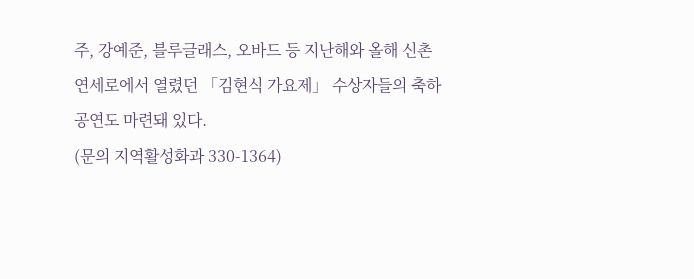주, 강예준, 블루글래스, 오바드 등 지난해와 올해 신촌 연세로에서 열렸던 「김현식 가요제」 수상자들의 축하 공연도 마련돼 있다.
(문의 지역활성화과 330-1364)